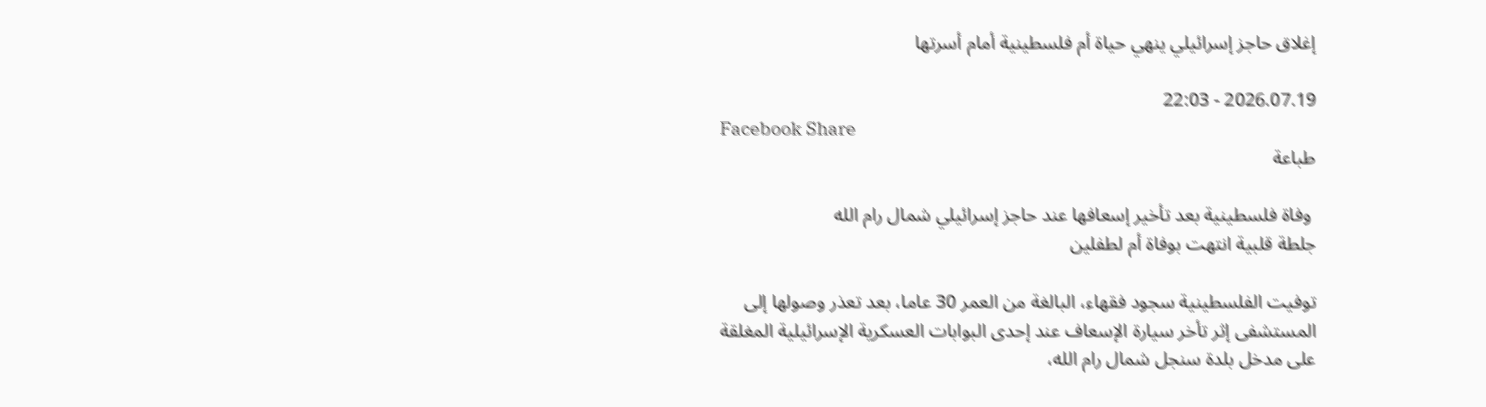إغلاق حاجز إسرائيلي ينهي حياة أم فلسطينية أمام أسرتها

2026.07.19 - 22:03
Facebook Share
طباعة

 وفاة فلسطينية بعد تأخير إسعافها عند حاجز إسرائيلي شمال رام الله
جلطة قلبية انتهت بوفاة أم لطفلين

توفيت الفلسطينية سجود فقهاء، البالغة من العمر 30 عاما، بعد تعذر وصولها إلى المستشفى إثر تأخر سيارة الإسعاف عند إحدى البوابات العسكرية الإسرائيلية المغلقة على مدخل بلدة سنجل شمال رام الله،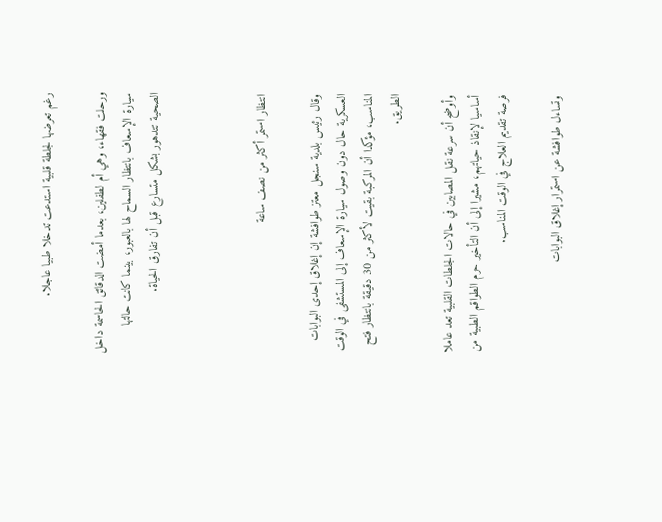رغم تعرضها لجلطة قلبية استدعت تدخلا طبيا عاجلا.

ورحلت فقهاء، وهي أم لطفلين، بعدما أمضت الدقائق الحاسمة داخل سيارة الإسعاف بانتظار السماح لها بالعبور، بينما كانت حالتها الصحية تتدهور بشكل متسارع قبل أن تفارق الحياة.



انتظار استمر أكثر من نصف ساعة

وقال رئيس بلدية سنجل معتز طوافشة إن إغلاق إحدى البوابات العسكرية حال دون وصول سيارة الإسعاف إلى المستشفى في الوقت المناسب، مؤكدا أن المركبة بقيت لأكثر من 30 دقيقة بانتظار فتح الطريق.

وأوضح أن سرعة نقل المصابين في حالات الجلطات القلبية تعد عاملا أساسيا لإنقاذ حياتهم، مشيرا إلى أن التأخير حرم الطواقم الطبية من فرصة تقديم العلاج في الوقت المناسب.

وتساءل طوافشة عن استمرار إغلاق البوابات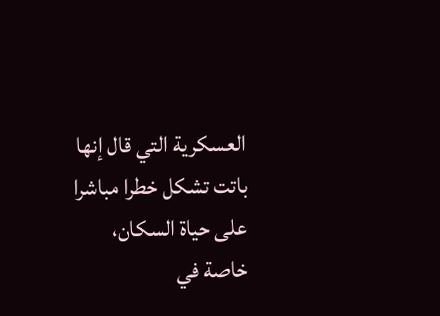العسكرية التي قال إنها باتت تشكل خطرا مباشرا على حياة السكان، خاصة في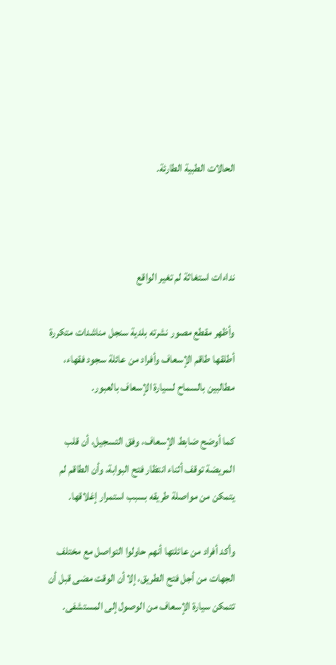الحالات الطبية الطارئة.



نداءات استغاثة لم تغير الواقع

وأظهر مقطع مصور نشرته بلدية سنجل مناشدات متكررة أطلقها طاقم الإسعاف وأفراد من عائلة سجود فقهاء، مطالبين بالسماح لسيارة الإسعاف بالعبور.

كما أوضح ضابط الإسعاف، وفق التسجيل، أن قلب المريضة توقف أثناء انتظار فتح البوابة، وأن الطاقم لم يتمكن من مواصلة طريقه بسبب استمرار إغلاقها.

وأكد أفراد من عائلتها أنهم حاولوا التواصل مع مختلف الجهات من أجل فتح الطريق، إلا أن الوقت مضى قبل أن تتمكن سيارة الإسعاف من الوصول إلى المستشفى.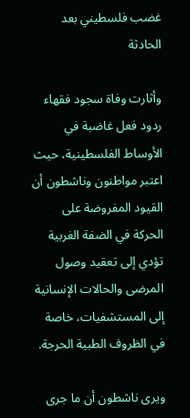غضب فلسطيني بعد الحادثة

وأثارت وفاة سجود فقهاء ردود فعل غاضبة في الأوساط الفلسطينية، حيث اعتبر مواطنون وناشطون أن القيود المفروضة على الحركة في الضفة الغربية تؤدي إلى تعقيد وصول المرضى والحالات الإنسانية إلى المستشفيات، خاصة في الظروف الطبية الحرجة.

ويرى ناشطون أن ما جرى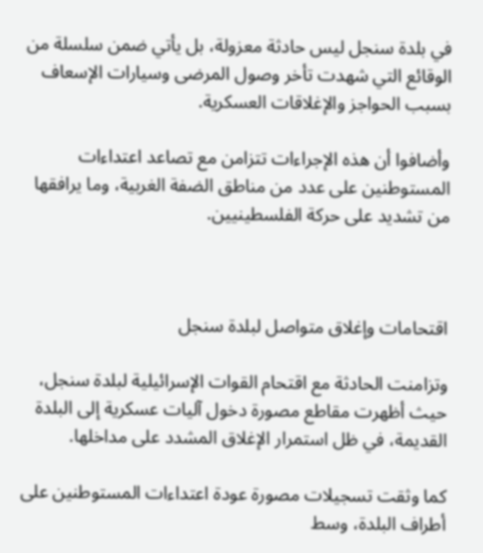في بلدة سنجل ليس حادثة معزولة، بل يأتي ضمن سلسلة من الوقائع التي شهدت تأخر وصول المرضى وسيارات الإسعاف بسبب الحواجز والإغلاقات العسكرية.

وأضافوا أن هذه الإجراءات تتزامن مع تصاعد اعتداءات المستوطنين على عدد من مناطق الضفة الغربية، وما يرافقها من تشديد على حركة الفلسطينيين.



اقتحامات وإغلاق متواصل لبلدة سنجل

وتزامنت الحادثة مع اقتحام القوات الإسرائيلية لبلدة سنجل، حيث أظهرت مقاطع مصورة دخول آليات عسكرية إلى البلدة القديمة، في ظل استمرار الإغلاق المشدد على مداخلها.

كما وثقت تسجيلات مصورة عودة اعتداءات المستوطنين على أطراف البلدة، وسط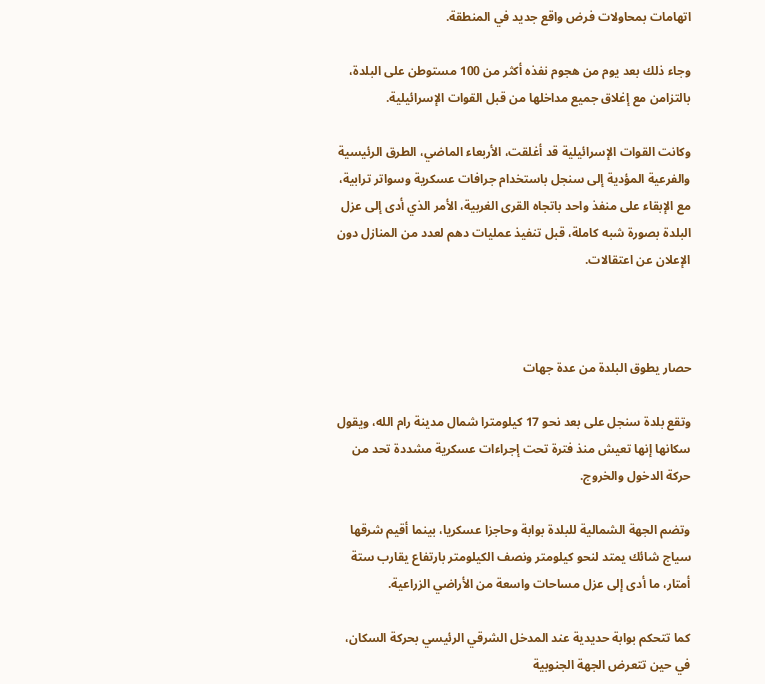اتهامات بمحاولات فرض واقع جديد في المنطقة.

وجاء ذلك بعد يوم من هجوم نفذه أكثر من 100 مستوطن على البلدة، بالتزامن مع إغلاق جميع مداخلها من قبل القوات الإسرائيلية.

وكانت القوات الإسرائيلية قد أغلقت، الأربعاء الماضي، الطرق الرئيسية والفرعية المؤدية إلى سنجل باستخدام جرافات عسكرية وسواتر ترابية، مع الإبقاء على منفذ واحد باتجاه القرى الغربية، الأمر الذي أدى إلى عزل البلدة بصورة شبه كاملة، قبل تنفيذ عمليات دهم لعدد من المنازل دون الإعلان عن اعتقالات.



حصار يطوق البلدة من عدة جهات

وتقع بلدة سنجل على بعد نحو 17 كيلومترا شمال مدينة رام الله، ويقول سكانها إنها تعيش منذ فترة تحت إجراءات عسكرية مشددة تحد من حركة الدخول والخروج.

وتضم الجهة الشمالية للبلدة بوابة وحاجزا عسكريا، بينما أقيم شرقها سياج شائك يمتد لنحو كيلومتر ونصف الكيلومتر بارتفاع يقارب ستة أمتار، ما أدى إلى عزل مساحات واسعة من الأراضي الزراعية.

كما تتحكم بوابة حديدية عند المدخل الشرقي الرئيسي بحركة السكان، في حين تتعرض الجهة الجنوبية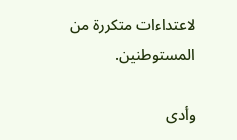لاعتداءات متكررة من المستوطنين.

وأدى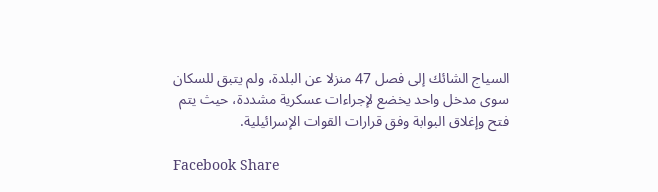السياج الشائك إلى فصل 47 منزلا عن البلدة، ولم يتبق للسكان سوى مدخل واحد يخضع لإجراءات عسكرية مشددة، حيث يتم فتح وإغلاق البوابة وفق قرارات القوات الإسرائيلية.

Facebook Share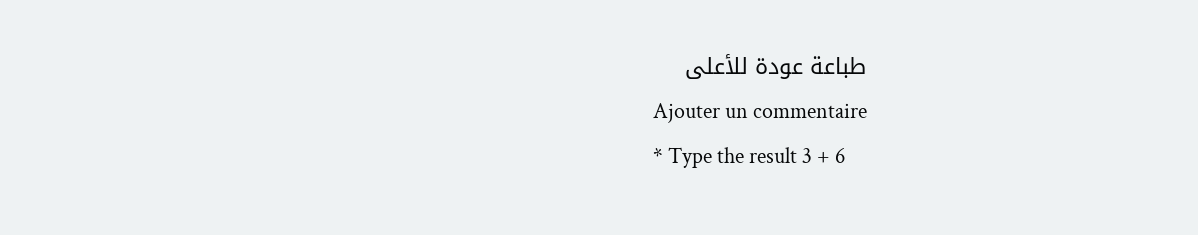طباعة عودة للأعلى
Ajouter un commentaire
* Type the result 3 + 6